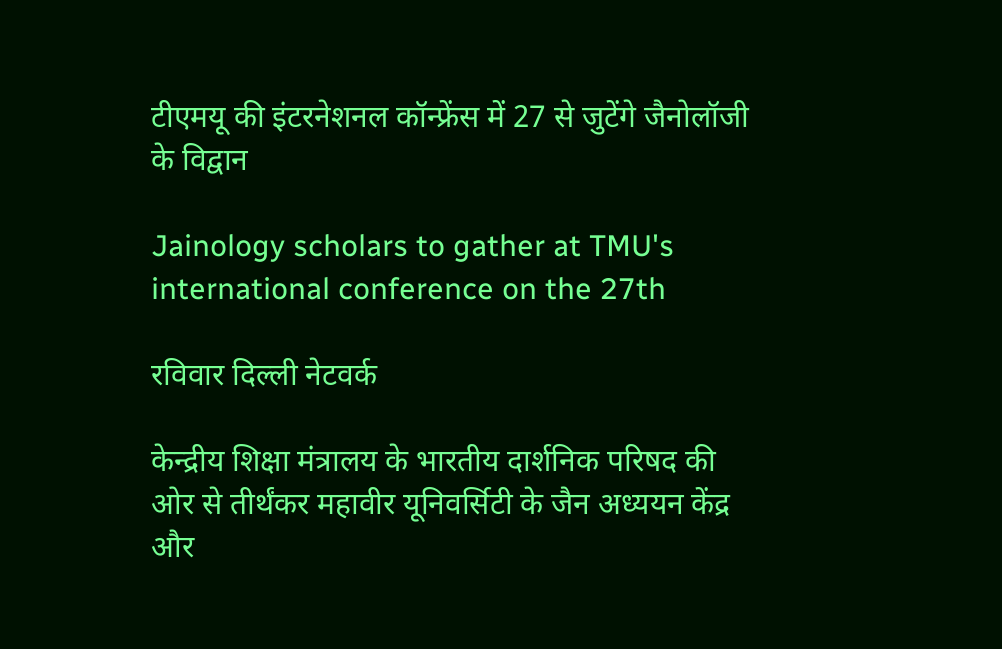टीएमयू की इंटरनेशनल कॉन्फ्रेंस में 27 से जुटेंगे जैनोलॉजी के विद्वान

Jainology scholars to gather at TMU's international conference on the 27th

रविवार दिल्ली नेटवर्क

केन्द्रीय शिक्षा मंत्रालय के भारतीय दार्शनिक परिषद की ओर से तीर्थंकर महावीर यूनिवर्सिटी के जैन अध्ययन केंद्र और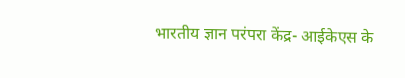भारतीय ज्ञान परंपरा केंद्र- आईकेएस के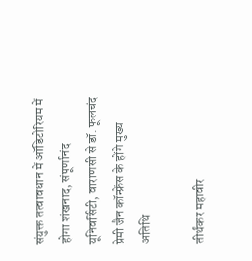संयुक्त तत्वावधान में ऑडिटोरियम में होगा शंखनाद, संपूर्णानंद यूनिवर्सिटी, वाराणसी से डॉ. फूलचंद प्रेमी जैन कॉन्फ्रेंस के होंगे मुख्य अतिथि

तीर्थंकर महावीर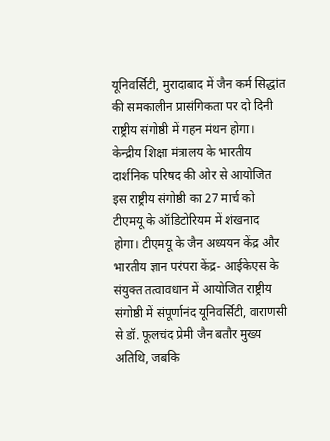यूनिवर्सिटी, मुरादाबाद में जैन कर्म सिद्धांत की समकालीन प्रासंगिकता पर दो दिनी राष्ट्रीय संगोष्ठी में गहन मंथन होगा। केन्द्रीय शिक्षा मंत्रालय के भारतीय दार्शनिक परिषद की ओर से आयोजित इस राष्ट्रीय संगोष्ठी का 27 मार्च को टीएमयू के ऑडिटोरियम में शंखनाद होगा। टीएमयू के जैन अध्ययन केंद्र और भारतीय ज्ञान परंपरा केंद्र- आईकेएस के संयुक्त तत्वावधान में आयोजित राष्ट्रीय संगोष्ठी में संपूर्णानंद यूनिवर्सिटी, वाराणसी से डॉ. फूलचंद प्रेमी जैन बतौर मुख्य अतिथि, जबकि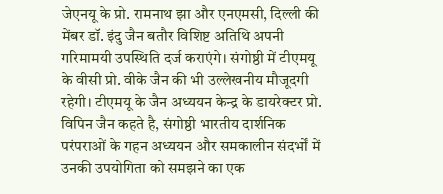जेएनयू के प्रो. रामनाथ झा और एनएमसी, दिल्ली की मेंबर डॉ. इंदु जैन बतौर विशिष्ट अतिथि अपनी गरिमामयी उपस्थिति दर्ज कराएंगे। संगोष्ठी में टीएमयू के वीसी प्रो. वीके जैन की भी उल्लेखनीय मौजूदगी रहेगी। टीएमयू के जैन अध्ययन केन्द्र के डायरेक्टर प्रो. विपिन जैन कहते है, संगोष्ठी भारतीय दार्शनिक परंपराओं के गहन अध्ययन और समकालीन संदर्भों में उनकी उपयोगिता को समझने का एक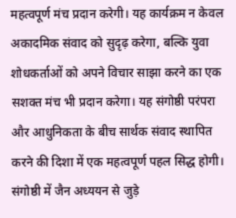महत्वपूर्ण मंच प्रदान करेगी। यह कार्यक्रम न केवल अकादमिक संवाद को सुदृढ़ करेगा, बल्कि युवा शोधकर्ताओं को अपने विचार साझा करने का एक सशक्त मंच भी प्रदान करेगा। यह संगोष्ठी परंपरा और आधुनिकता के बीच सार्थक संवाद स्थापित करने की दिशा में एक महत्वपूर्ण पहल सिद्ध होगी। संगोष्ठी में जैन अध्ययन से जुड़े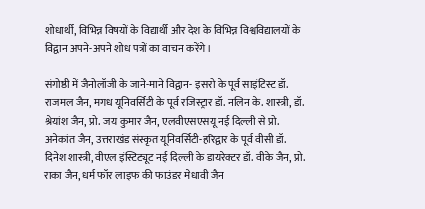शोधार्थी, विभिन्न विषयों के विद्यार्थी और देश के विभिन्न विश्वविद्यालयों के विद्वान अपने-अपने शोध पत्रों का वाचन करेंगे।

संगोष्ठी में जैनोलॉजी के जाने-माने विद्वान- इसरो के पूर्व साइंटिस्ट डॉ. राजमल जैन, मगध यूनिवर्सिटी के पूर्व रजिस्ट्रार डॉ. नलिन के. शास्त्री, डॉ. श्रेयांश जैन, प्रो. जय कुमार जैन, एलवीएसएसयू नई दिल्ली से प्रो. अनेकांत जैन, उत्तराखंड संस्कृत यूनिवर्सिटी-हरिद्वार के पूर्व वीसी डॉ. दिनेश शास्त्री, वीएल इंस्टिट्यूट नई दिल्ली के डायरेक्टर डॉ. वीके जैन, प्रो. राका जैन, धर्म फॉर लाइफ की फाउंडर मेधावी जैन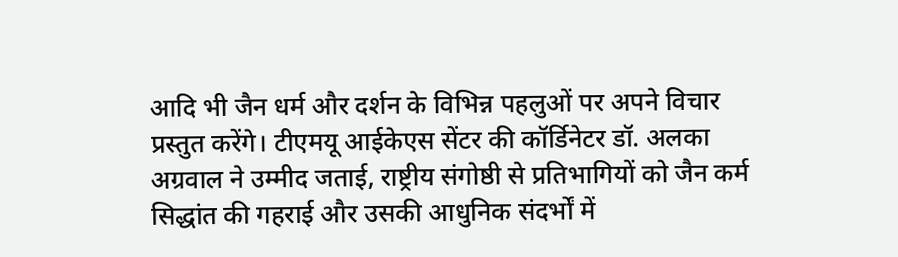आदि भी जैन धर्म और दर्शन के विभिन्न पहलुओं पर अपने विचार प्रस्तुत करेंगे। टीएमयू आईकेएस सेंटर की कॉर्डिनेटर डॉ. अलका अग्रवाल ने उम्मीद जताई, राष्ट्रीय संगोष्ठी से प्रतिभागियों को जैन कर्म सिद्धांत की गहराई और उसकी आधुनिक संदर्भों में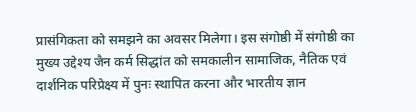प्रासंगिकता को समझने का अवसर मिलेगा। इस संगोष्ठी में संगोष्ठी का मुख्य उद्देश्य जैन कर्म सिद्धांत को समकालीन सामाजिक, नैतिक एवं दार्शनिक परिप्रेक्ष्य में पुनः स्थापित करना और भारतीय ज्ञान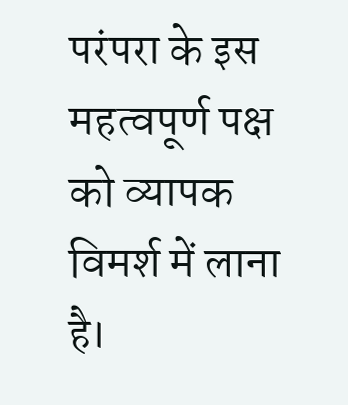परंपरा के इस महत्वपूर्ण पक्ष को व्यापक विमर्श में लाना है।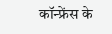कॉन्फ्रेंस के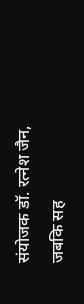संयोजक डॉ. रत्नेश जैन, जबकि सह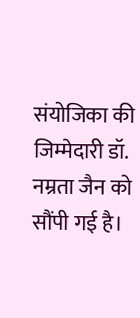संयोजिका की जिम्मेदारी डॉ. नम्रता जैन को सौंपी गई है।